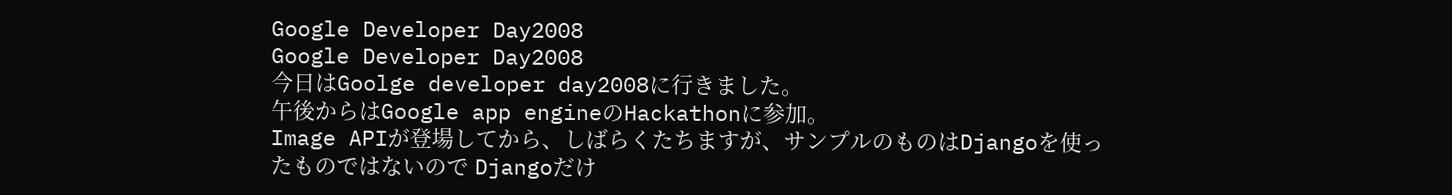Google Developer Day2008
Google Developer Day2008
今日はGoolge developer day2008に行きました。
午後からはGoogle app engineのHackathonに参加。
Image APIが登場してから、しばらくたちますが、サンプルのものはDjangoを使ったものではないので Djangoだけ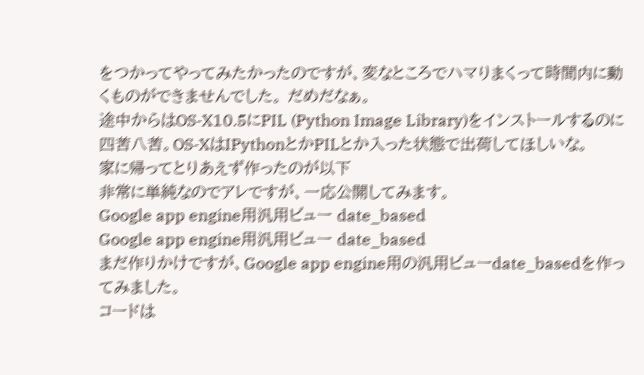をつかってやってみたかったのですが、変なところでハマりまくって時間内に動くものができませんでした。 だめだなぁ。
途中からはOS-X10.5にPIL (Python Image Library)をインストールするのに四苦八苦。OS-XはIPythonとかPILとか入った状態で出荷してほしいな。
家に帰ってとりあえず作ったのが以下
非常に単純なのでアレですが、一応公開してみます。
Google app engine用汎用ビュー date_based
Google app engine用汎用ビュー date_based
まだ作りかけですが、Google app engine用の汎用ビューdate_basedを作ってみました。
コードは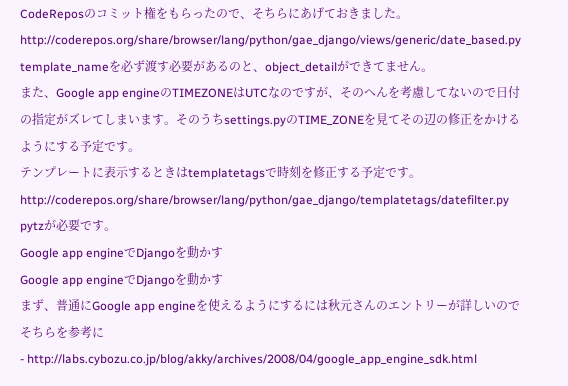CodeReposのコミット権をもらったので、そちらにあげておきました。
http://coderepos.org/share/browser/lang/python/gae_django/views/generic/date_based.py
template_nameを必ず渡す必要があるのと、object_detailができてません。
また、Google app engineのTIMEZONEはUTCなのですが、そのへんを考慮してないので日付の指定がズレてしまいます。そのうちsettings.pyのTIME_ZONEを見てその辺の修正をかけるようにする予定です。
テンプレートに表示するときはtemplatetagsで時刻を修正する予定です。
http://coderepos.org/share/browser/lang/python/gae_django/templatetags/datefilter.py
pytzが必要です。
Google app engineでDjangoを動かす
Google app engineでDjangoを動かす
まず、普通にGoogle app engineを使えるようにするには秋元さんのエントリーが詳しいのでそちらを参考に
- http://labs.cybozu.co.jp/blog/akky/archives/2008/04/google_app_engine_sdk.html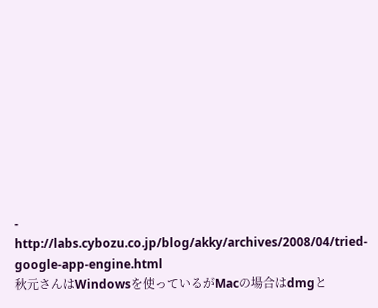- http://labs.cybozu.co.jp/blog/akky/archives/2008/04/tried-google-app-engine.html
秋元さんはWindowsを使っているがMacの場合はdmgと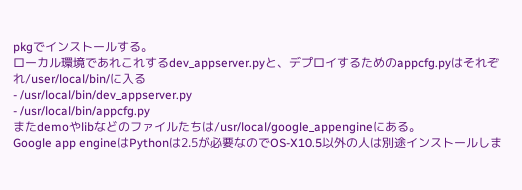pkgでインストールする。
ローカル環境であれこれするdev_appserver.pyと、デプロイするためのappcfg.pyはそれぞれ/user/local/bin/に入る
- /usr/local/bin/dev_appserver.py
- /usr/local/bin/appcfg.py
またdemoやlibなどのファイルたちは/usr/local/google_appengineにある。
Google app engineはPythonは2.5が必要なのでOS-X10.5以外の人は別途インストールしま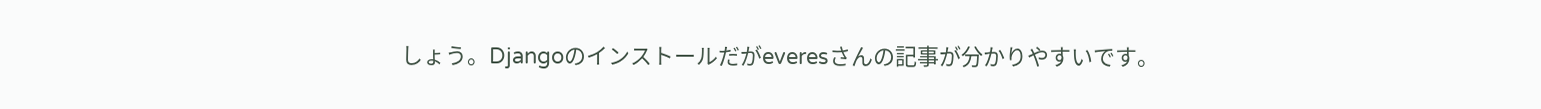しょう。Djangoのインストールだがeveresさんの記事が分かりやすいです。